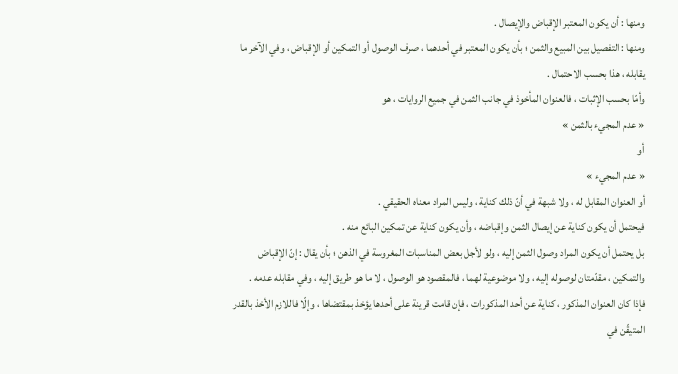ومنها : أن يكون المعتبر الإقباض والإيصال .
ومنها : التفصيل بين المبيع والثمن ؛ بأن يكون المعتبر في أحدهما ، صرف الوصول أو التمكين أو الإقباض ، وفي الآخر ما يقابله ، هذا بحسب الاحتمال .
وأمّا بحسب الإثبات ، فالعنوان المأخوذ في جانب الثمن في جميع الروايات ، هو
« عدم المجيء بالثمن »
أو
« عدم المجيء »
أو العنوان المقابل له ، ولا شبهة في أنّ ذلك كناية ، وليس المراد معناه الحقيقي .
فيحتمل أن يكون كناية عن إيصال الثمن وإقباضه ، وأن يكون كناية عن تمكين البائع منه .
بل يحتمل أن يكون المراد وصول الثمن إليه ، ولو لأجل بعض المناسبات المغروسة في الذهن ؛ بأن يقال : إنّ الإقباض والتمكين ، مقدّمتان لوصوله إليه ، ولا موضوعية لهما ، فالمقصود هو الوصول ، لا ما هو طريق إليه ، وفي مقابله عدمه .
فإذا كان العنوان المذكور ، كناية عن أحد المذكورات ، فإن قامت قرينة على أحدها يؤخذ بمقتضاها ، وإلّا فاللازم الأخذ بالقدر المتيقّن في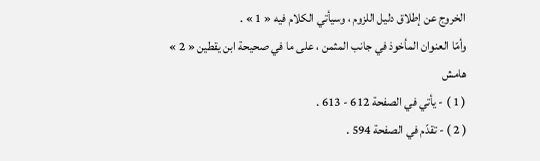الخروج عن إطلاق دليل اللزوم ، وسيأتي الكلام فيه « 1 » .
وأمّا العنوان المأخوذ في جانب المثمن ، على ما في صحيحة ابن يقطين « 2 »
هامش
( 1 ) - يأتي في الصفحة 612 - 613 .
( 2 ) - تقدّم في الصفحة 594 .